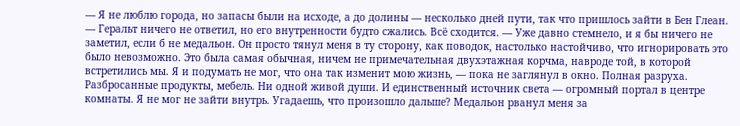— Я не люблю города, но запасы были на исходе, а до долины — несколько дней пути, так что пришлось зайти в Бен Глеан. — Геральт ничего не ответил, но его внутренности будто сжались. Всё сходится. — Уже давно стемнело, и я бы ничего не заметил, если б не медальон. Он просто тянул меня в ту сторону, как поводок, настолько настойчиво, что игнорировать это было невозможно. Это была самая обычная, ничем не примечательная двухэтажная корчма, навроде той, в которой встретились мы. Я и подумать не мог, что она так изменит мою жизнь, — пока не заглянул в окно. Полная разруха. Разбросанные продукты, мебель. Ни одной живой души. И единственный источник света — огромный портал в центре комнаты. Я не мог не зайти внутрь. Угадаешь, что произошло дальше? Медальон рванул меня за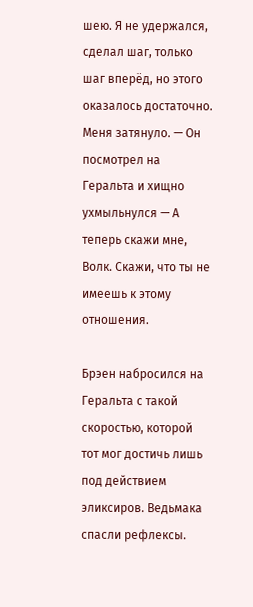шею. Я не удержался, сделал шаг, только шаг вперёд, но этого оказалось достаточно. Меня затянуло. — Он посмотрел на Геральта и хищно ухмыльнулся — А теперь скажи мне, Волк. Скажи, что ты не имеешь к этому отношения.

Брэен набросился на Геральта с такой скоростью, которой тот мог достичь лишь под действием эликсиров. Ведьмака спасли рефлексы.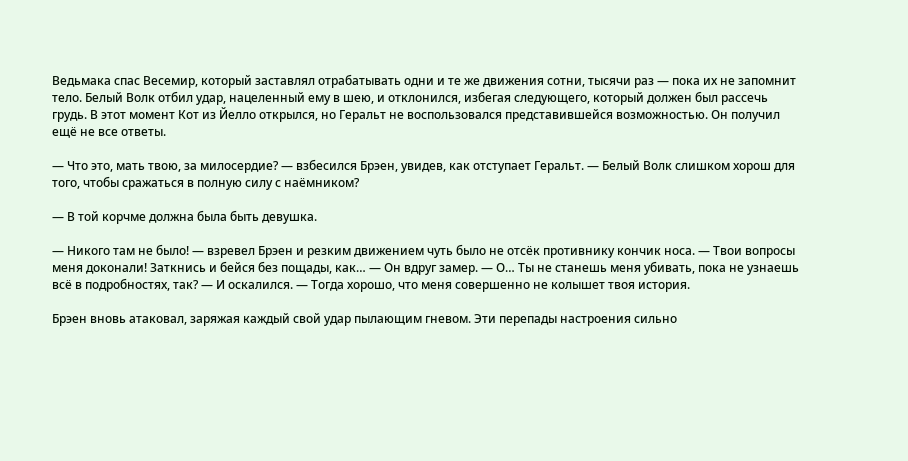Ведьмака спас Весемир, который заставлял отрабатывать одни и те же движения сотни, тысячи раз — пока их не запомнит тело. Белый Волк отбил удар, нацеленный ему в шею, и отклонился, избегая следующего, который должен был рассечь грудь. В этот момент Кот из Йелло открылся, но Геральт не воспользовался представившейся возможностью. Он получил ещё не все ответы.

— Что это, мать твою, за милосердие? — взбесился Брэен, увидев, как отступает Геральт. — Белый Волк слишком хорош для того, чтобы сражаться в полную силу с наёмником?

— В той корчме должна была быть девушка.

— Никого там не было! — взревел Брэен и резким движением чуть было не отсёк противнику кончик носа. — Твои вопросы меня доконали! Заткнись и бейся без пощады, как… — Он вдруг замер. — О… Ты не станешь меня убивать, пока не узнаешь всё в подробностях, так? — И оскалился. — Тогда хорошо, что меня совершенно не колышет твоя история.

Брэен вновь атаковал, заряжая каждый свой удар пылающим гневом. Эти перепады настроения сильно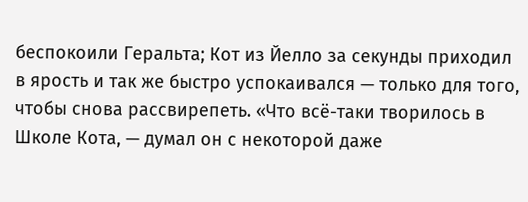беспокоили Геральта; Кот из Йелло за секунды приходил в ярость и так же быстро успокаивался — только для того, чтобы снова рассвирепеть. «Что всё-таки творилось в Школе Кота, — думал он с некоторой даже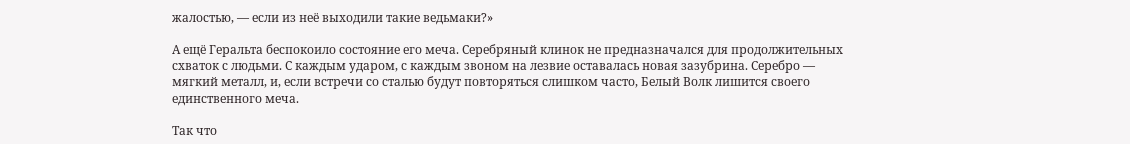жалостью, — если из неё выходили такие ведьмаки?»

А ещё Геральта беспокоило состояние его меча. Серебряный клинок не предназначался для продолжительных схваток с людьми. С каждым ударом, с каждым звоном на лезвие оставалась новая зазубрина. Серебро — мягкий металл, и, если встречи со сталью будут повторяться слишком часто, Белый Волк лишится своего единственного меча.

Так что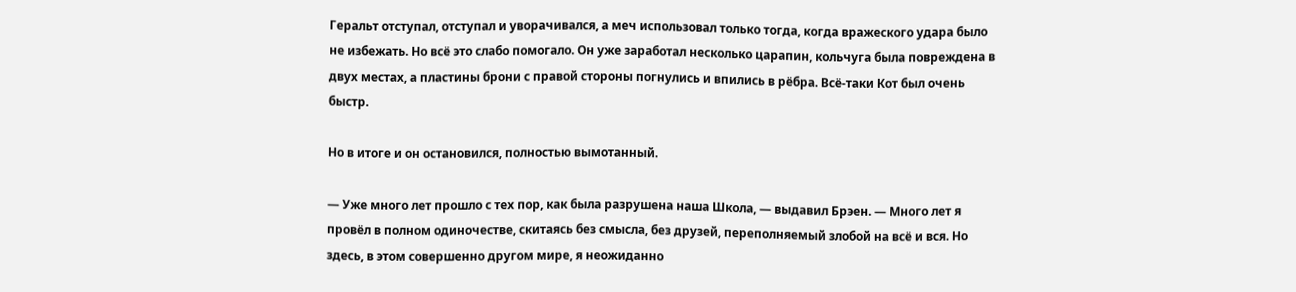Геральт отступал, отступал и уворачивался, а меч использовал только тогда, когда вражеского удара было не избежать. Но всё это слабо помогало. Он уже заработал несколько царапин, кольчуга была повреждена в двух местах, а пластины брони с правой стороны погнулись и впились в рёбра. Всё-таки Кот был очень быстр.

Но в итоге и он остановился, полностью вымотанный.

— Уже много лет прошло с тех пор, как была разрушена наша Школа, — выдавил Брэен. — Много лет я провёл в полном одиночестве, скитаясь без смысла, без друзей, переполняемый злобой на всё и вся. Но здесь, в этом совершенно другом мире, я неожиданно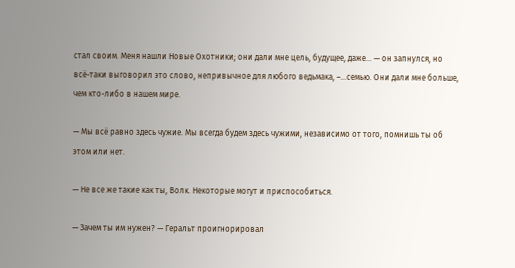стал своим. Меня нашли Новые Охотники; они дали мне цель, будущее, даже… — он запнулся, но всё-таки выговорил это слово, непривычное для любого ведьмака, –…семью. Они дали мне больше, чем кто-либо в нашем мире.

— Мы всё равно здесь чужие. Мы всегда будем здесь чужими, независимо от того, помнишь ты об этом или нет.

— Не все же такие как ты, Волк. Некоторые могут и приспособиться.

— Зачем ты им нужен? — Геральт проигнорировал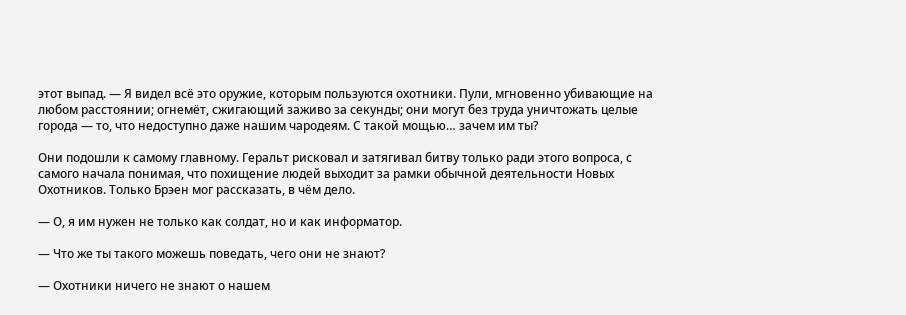этот выпад. — Я видел всё это оружие, которым пользуются охотники. Пули, мгновенно убивающие на любом расстоянии; огнемёт, сжигающий заживо за секунды; они могут без труда уничтожать целые города — то, что недоступно даже нашим чародеям. С такой мощью… зачем им ты?

Они подошли к самому главному. Геральт рисковал и затягивал битву только ради этого вопроса, с самого начала понимая, что похищение людей выходит за рамки обычной деятельности Новых Охотников. Только Брэен мог рассказать, в чём дело.

— О, я им нужен не только как солдат, но и как информатор.

— Что же ты такого можешь поведать, чего они не знают?

— Охотники ничего не знают о нашем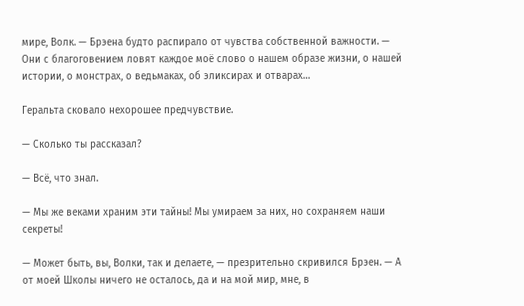мире, Волк. — Брэена будто распирало от чувства собственной важности. — Они с благоговением ловят каждое моё слово о нашем образе жизни, о нашей истории, о монстрах, о ведьмаках, об эликсирах и отварах…

Геральта сковало нехорошее предчувствие.

— Сколько ты рассказал?

— Всё, что знал.

— Мы же веками храним эти тайны! Мы умираем за них, но сохраняем наши секреты!

— Может быть, вы, Волки, так и делаете, — презрительно скривился Брэен. — А от моей Школы ничего не осталось, да и на мой мир, мне, в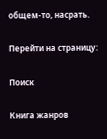общем-то, насрать.

Перейти на страницу:

Поиск

Книга жанров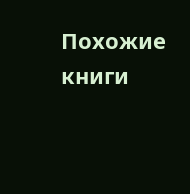Похожие книги